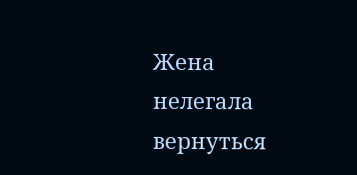Жена нелегала
вернуться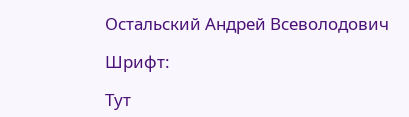Остальский Андрей Всеволодович

Шрифт:

Тут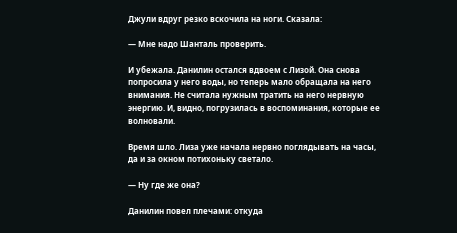Джули вдруг резко вскочила на ноги. Сказала:

— Мне надо Шанталь проверить.

И убежала. Данилин остался вдвоем с Лизой. Она снова попросила у него воды, но теперь мало обращала на него внимания. Не считала нужным тратить на него нервную энергию. И, видно, погрузилась в воспоминания, которые ее волновали.

Время шло. Лиза уже начала нервно поглядывать на часы, да и за окном потихоньку светало.

— Ну где же она?

Данилин повел плечами: откуда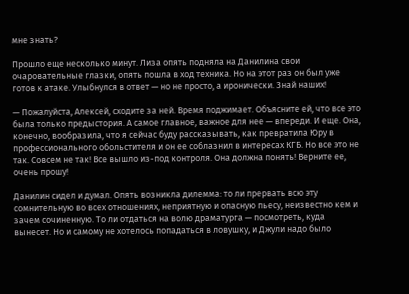мне знать?

Прошло еще несколько минут. Лиза опять подняла на Данилина свои очаровательные глазки, опять пошла в ход техника. Но на этот раз он был уже готов к атаке. Улыбнулся в ответ — но не просто, а иронически. Знай наших!

— Пожалуйста, Алексей, сходите за ней. Время поджимает. Объясните ей, что все это была только предыстория. А самое главное, важное для нее — впереди. И еще. Она, конечно, вообразила, что я сейчас буду рассказывать, как превратила Юру в профессионального обольстителя и он ее соблазнил в интересах КГБ. Но все это не так. Совсем не так! Все вышло из-под контроля. Она должна понять! Верните ее, очень прошу!

Данилин сидел и думал. Опять возникла дилемма: то ли прервать всю эту сомнительную во всех отношениях, неприятную и опасную пьесу, неизвестно кем и зачем сочиненную. То ли отдаться на волю драматурга — посмотреть, куда вынесет. Но и самому не хотелось попадаться в ловушку, и Джули надо было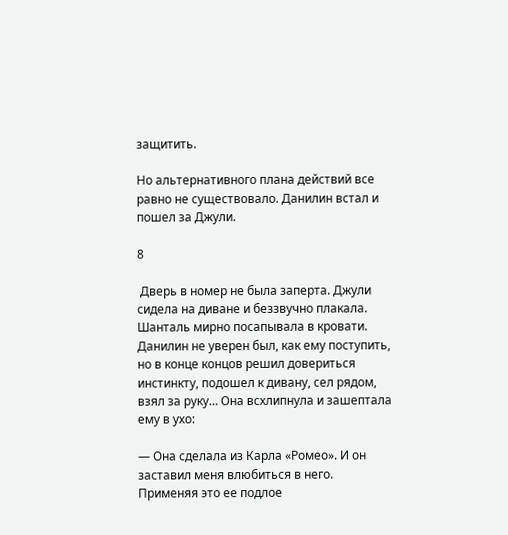защитить.

Но альтернативного плана действий все равно не существовало. Данилин встал и пошел за Джули.

8

 Дверь в номер не была заперта. Джули сидела на диване и беззвучно плакала. Шанталь мирно посапывала в кровати. Данилин не уверен был, как ему поступить, но в конце концов решил довериться инстинкту, подошел к дивану, сел рядом, взял за руку… Она всхлипнула и зашептала ему в ухо:

— Она сделала из Карла «Ромео». И он заставил меня влюбиться в него. Применяя это ее подлое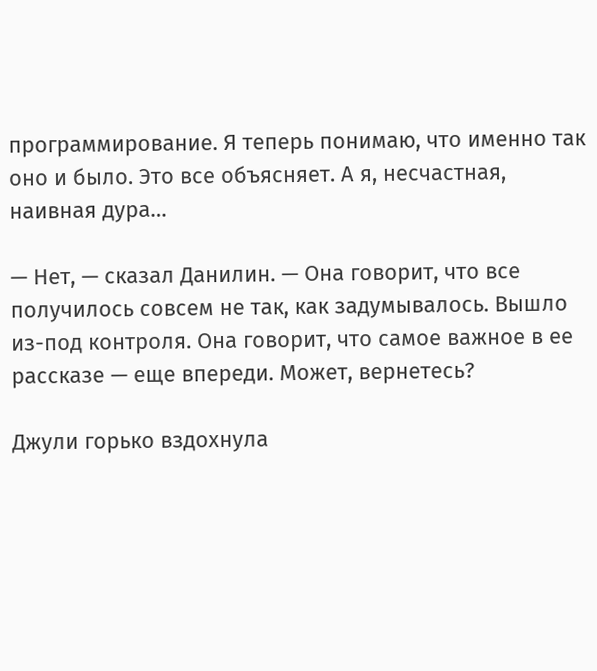программирование. Я теперь понимаю, что именно так оно и было. Это все объясняет. А я, несчастная, наивная дура…

— Нет, — сказал Данилин. — Она говорит, что все получилось совсем не так, как задумывалось. Вышло из-под контроля. Она говорит, что самое важное в ее рассказе — еще впереди. Может, вернетесь?

Джули горько вздохнула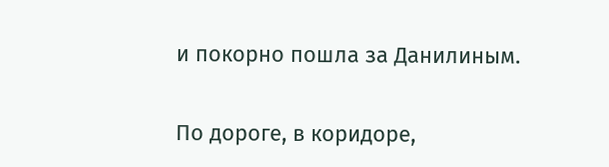и покорно пошла за Данилиным.

По дороге, в коридоре,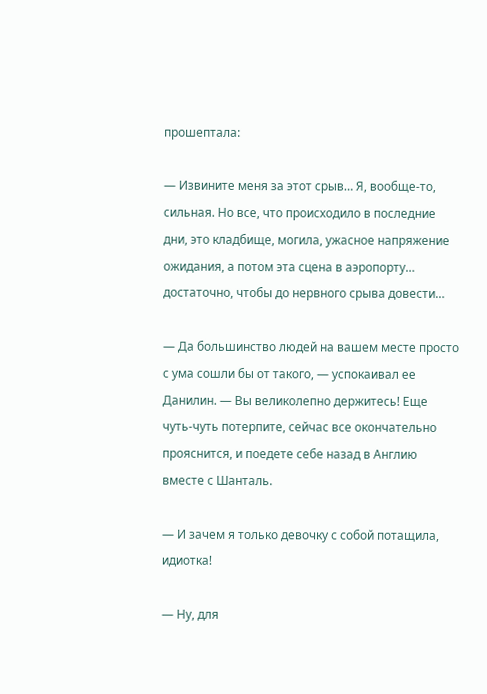прошептала:

— Извините меня за этот срыв… Я, вообще-то, сильная. Но все, что происходило в последние дни, это кладбище, могила, ужасное напряжение ожидания, а потом эта сцена в аэропорту… достаточно, чтобы до нервного срыва довести…

— Да большинство людей на вашем месте просто с ума сошли бы от такого, — успокаивал ее Данилин. — Вы великолепно держитесь! Еще чуть-чуть потерпите, сейчас все окончательно прояснится, и поедете себе назад в Англию вместе с Шанталь.

— И зачем я только девочку с собой потащила, идиотка!

— Ну, для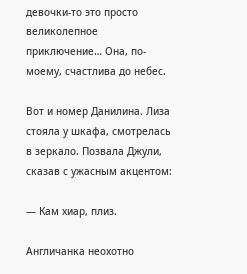девочки-то это просто великолепное приключение… Она, по-моему, счастлива до небес.

Вот и номер Данилина. Лиза стояла у шкафа, смотрелась в зеркало. Позвала Джули, сказав с ужасным акцентом:

— Кам хиар, плиз.

Англичанка неохотно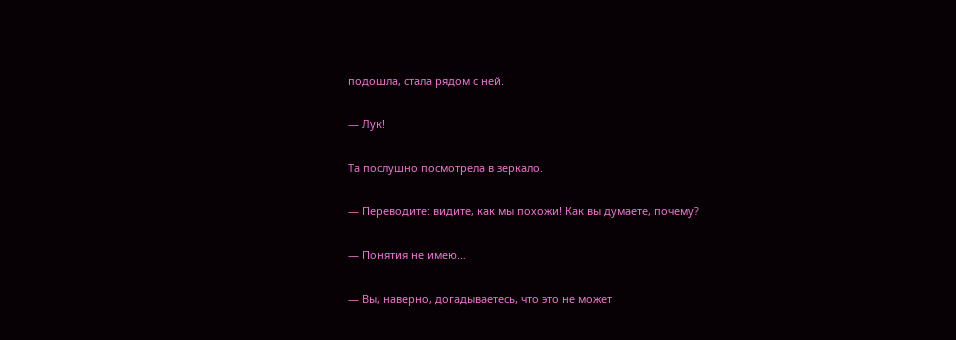подошла, стала рядом с ней.

— Лук!

Та послушно посмотрела в зеркало.

— Переводите: видите, как мы похожи! Как вы думаете, почему?

— Понятия не имею…

— Вы, наверно, догадываетесь, что это не может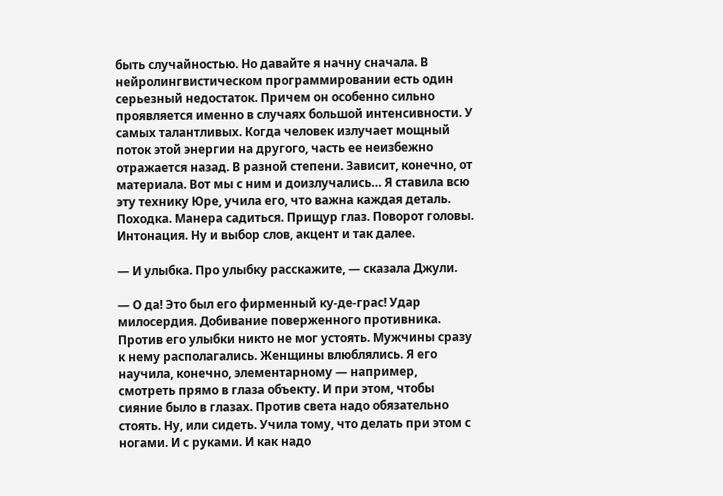быть случайностью. Но давайте я начну сначала. В нейролингвистическом программировании есть один серьезный недостаток. Причем он особенно сильно проявляется именно в случаях большой интенсивности. У самых талантливых. Когда человек излучает мощный поток этой энергии на другого, часть ее неизбежно отражается назад. В разной степени. Зависит, конечно, от материала. Вот мы с ним и доизлучались… Я ставила всю эту технику Юре, учила его, что важна каждая деталь. Походка. Манера садиться. Прищур глаз. Поворот головы. Интонация. Ну и выбор слов, акцент и так далее.

— И улыбка. Про улыбку расскажите, — сказала Джули.

— О да! Это был его фирменный ку-де-грас! Удар милосердия. Добивание поверженного противника. Против его улыбки никто не мог устоять. Мужчины сразу к нему располагались. Женщины влюблялись. Я его научила, конечно, элементарному — например, смотреть прямо в глаза объекту. И при этом, чтобы сияние было в глазах. Против света надо обязательно стоять. Ну, или сидеть. Учила тому, что делать при этом с ногами. И с руками. И как надо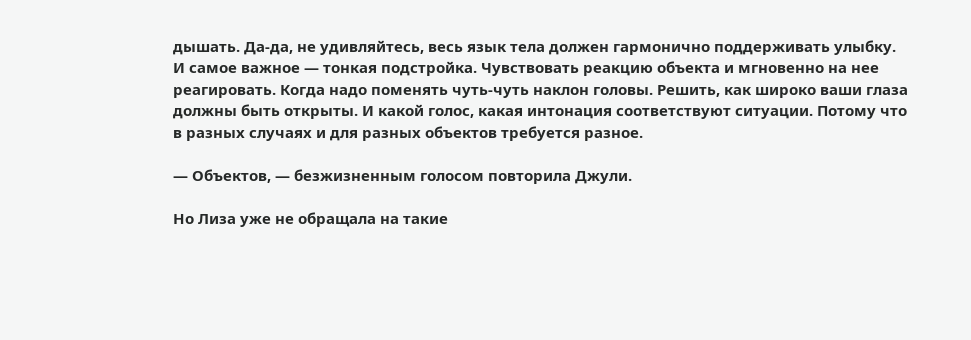дышать. Да-да, не удивляйтесь, весь язык тела должен гармонично поддерживать улыбку. И самое важное — тонкая подстройка. Чувствовать реакцию объекта и мгновенно на нее реагировать. Когда надо поменять чуть-чуть наклон головы. Решить, как широко ваши глаза должны быть открыты. И какой голос, какая интонация соответствуют ситуации. Потому что в разных случаях и для разных объектов требуется разное.

— Объектов, — безжизненным голосом повторила Джули.

Но Лиза уже не обращала на такие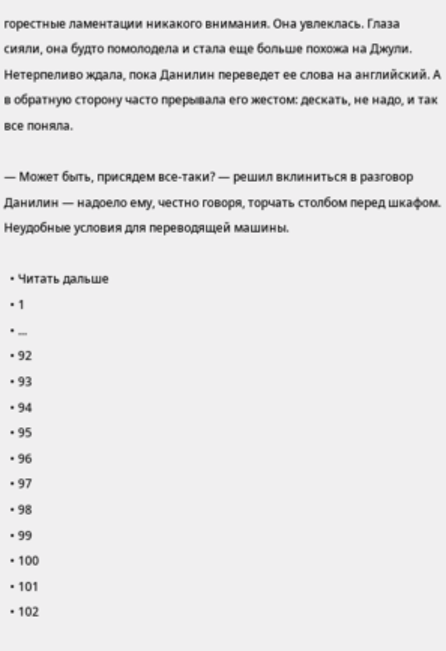горестные ламентации никакого внимания. Она увлеклась. Глаза сияли, она будто помолодела и стала еще больше похожа на Джули. Нетерпеливо ждала, пока Данилин переведет ее слова на английский. А в обратную сторону часто прерывала его жестом: дескать, не надо, и так все поняла.

— Может быть, присядем все-таки? — решил вклиниться в разговор Данилин — надоело ему, честно говоря, торчать столбом перед шкафом. Неудобные условия для переводящей машины.

  • Читать дальше
  • 1
  • ...
  • 92
  • 93
  • 94
  • 95
  • 96
  • 97
  • 98
  • 99
  • 100
  • 101
  • 102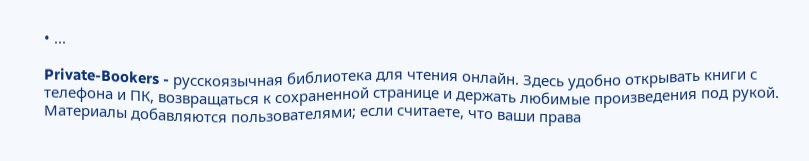• ...

Private-Bookers - русскоязычная библиотека для чтения онлайн. Здесь удобно открывать книги с телефона и ПК, возвращаться к сохраненной странице и держать любимые произведения под рукой. Материалы добавляются пользователями; если считаете, что ваши права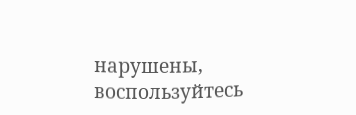нарушены, воспользуйтесь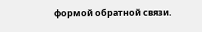формой обратной связи.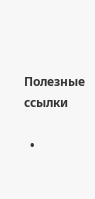Полезные ссылки

  •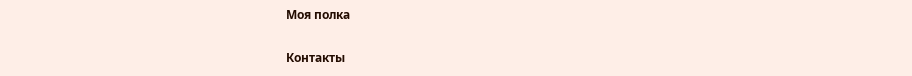Моя полка

Контакты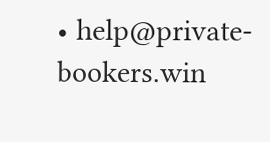• help@private-bookers.win